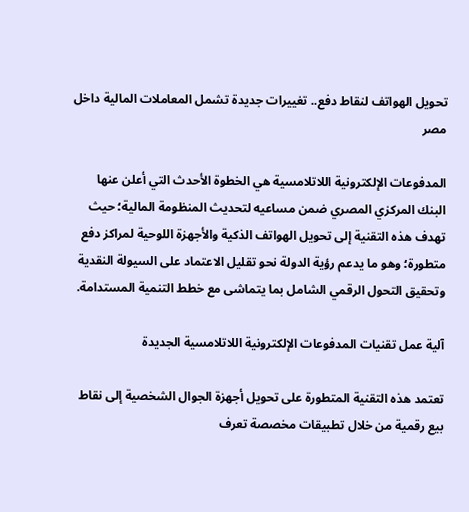تحويل الهواتف لنقاط دفع.. تغييرات جديدة تشمل المعاملات المالية داخل مصر

المدفوعات الإلكترونية اللاتلامسية هي الخطوة الأحدث التي أعلن عنها البنك المركزي المصري ضمن مساعيه لتحديث المنظومة المالية؛ حيث تهدف هذه التقنية إلى تحويل الهواتف الذكية والأجهزة اللوحية لمراكز دفع متطورة؛ وهو ما يدعم رؤية الدولة نحو تقليل الاعتماد على السيولة النقدية وتحقيق التحول الرقمي الشامل بما يتماشى مع خطط التنمية المستدامة.

آلية عمل تقنيات المدفوعات الإلكترونية اللاتلامسية الجديدة

تعتمد هذه التقنية المتطورة على تحويل أجهزة الجوال الشخصية إلى نقاط بيع رقمية من خلال تطبيقات مخصصة تعرف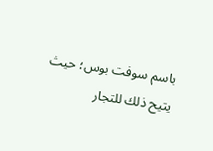باسم سوفت بوس؛ حيث يتيح ذلك للتجار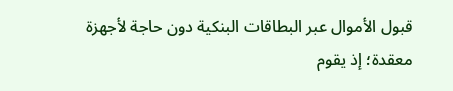قبول الأموال عبر البطاقات البنكية دون حاجة لأجهزة معقدة؛ إذ يقوم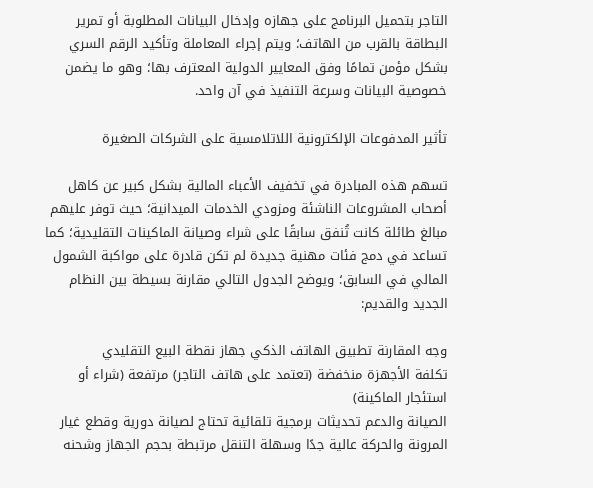التاجر بتحميل البرنامج على جهازه وإدخال البيانات المطلوبة أو تمرير البطاقة بالقرب من الهاتف؛ ويتم إجراء المعاملة وتأكيد الرقم السري بشكل مؤمن تمامًا وفق المعايير الدولية المعترف بها؛ وهو ما يضمن خصوصية البيانات وسرعة التنفيذ في آن واحد.

تأثير المدفوعات الإلكترونية اللاتلامسية على الشركات الصغيرة

تسهم هذه المبادرة في تخفيف الأعباء المالية بشكل كبير عن كاهل أصحاب المشروعات الناشئة ومزودي الخدمات الميدانية؛ حيث توفر عليهم مبالغ طائلة كانت تُنفق سابقًا على شراء وصيانة الماكينات التقليدية؛ كما تساعد في دمج فئات مهنية جديدة لم تكن قادرة على مواكبة الشمول المالي في السابق؛ ويوضح الجدول التالي مقارنة بسيطة بين النظام الجديد والقديم:

وجه المقارنة تطبيق الهاتف الذكي جهاز نقطة البيع التقليدي
تكلفة الأجهزة منخفضة (تعتمد على هاتف التاجر) مرتفعة (شراء أو استئجار الماكينة)
الصيانة والدعم تحديثات برمجية تلقائية تحتاج لصيانة دورية وقطع غيار
المرونة والحركة عالية جدًا وسهلة التنقل مرتبطة بحجم الجهاز وشحنه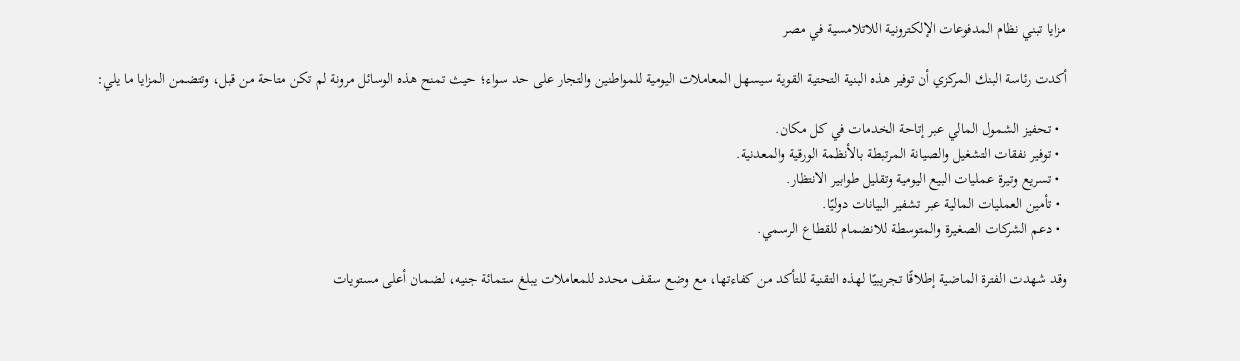مزايا تبني نظام المدفوعات الإلكترونية اللاتلامسية في مصر

أكدت رئاسة البنك المركزي أن توفير هذه البنية التحتية القوية سيسهل المعاملات اليومية للمواطنين والتجار على حد سواء؛ حيث تمنح هذه الوسائل مرونة لم تكن متاحة من قبل، وتتضمن المزايا ما يلي:

  • تحفيز الشمول المالي عبر إتاحة الخدمات في كل مكان.
  • توفير نفقات التشغيل والصيانة المرتبطة بالأنظمة الورقية والمعدنية.
  • تسريع وتيرة عمليات البيع اليومية وتقليل طوابير الانتظار.
  • تأمين العمليات المالية عبر تشفير البيانات دوليًا.
  • دعم الشركات الصغيرة والمتوسطة للانضمام للقطاع الرسمي.

وقد شهدت الفترة الماضية إطلاقًا تجريبيًا لهذه التقنية للتأكد من كفاءتها، مع وضع سقف محدد للمعاملات يبلغ ستمائة جنيه، لضمان أعلى مستويات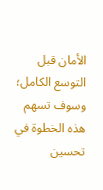الأمان قبل التوسع الكامل؛ وسوف تسهم هذه الخطوة في تحسين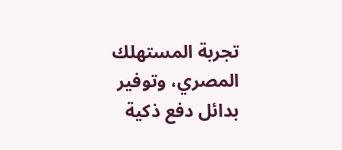تجربة المستهلك المصري، وتوفير بدائل دفع ذكية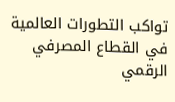تواكب التطورات العالمية في القطاع المصرفي الرقمي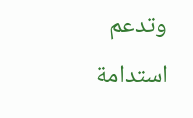وتدعم استدامة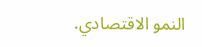النمو الاقتصادي.